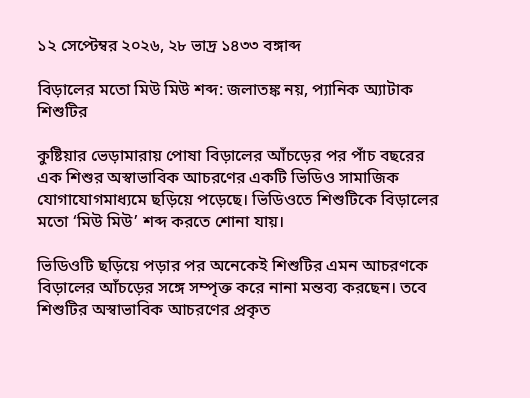১২ সেপ্টেম্বর ২০২৬, ২৮ ভাদ্র ১৪৩৩ বঙ্গাব্দ

বিড়ালের মতো মিউ মিউ শব্দ: জলাতঙ্ক নয়, প্যানিক অ্যাটাক শিশুটির

কুষ্টিয়ার ভেড়ামারায় পোষা বিড়ালের আঁচড়ের পর পাঁচ বছরের এক শিশুর অস্বাভাবিক আচরণের একটি ভিডিও সামাজিক যোগাযোগমাধ্যমে ছড়িয়ে পড়েছে। ভিডিওতে শিশুটিকে বিড়ালের মতো ‘মিউ মিউ’ শব্দ করতে শোনা যায়।

ভিডিওটি ছড়িয়ে পড়ার পর অনেকেই শিশুটির এমন আচরণকে বিড়ালের আঁচড়ের সঙ্গে সম্পৃক্ত করে নানা মন্তব্য করছেন। তবে শিশুটির অস্বাভাবিক আচরণের প্রকৃত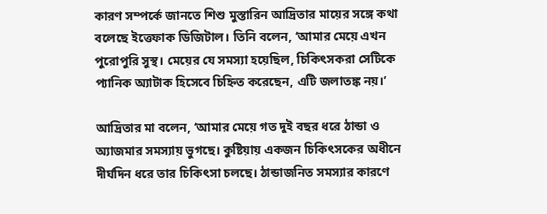কারণ সম্পর্কে জানতে শিশু মুস্তারিন আদ্রিতার মায়ের সঙ্গে কথা বলেছে ইত্তেফাক ডিজিটাল। তিনি বলেন, ‘আমার মেয়ে এখন পুরোপুরি সুস্থ। মেয়ের যে সমস্যা হয়েছিল, চিকিৎসকরা সেটিকে প্যানিক অ্যাটাক হিসেবে চিহ্নিত করেছেন, এটি জলাতঙ্ক নয়।’

আদ্রিতার মা বলেন, ‘আমার মেয়ে গত দুই বছর ধরে ঠান্ডা ও অ্যাজমার সমস্যায় ভুগছে। কুষ্টিয়ায় একজন চিকিৎসকের অধীনে দীর্ঘদিন ধরে তার চিকিৎসা চলছে। ঠান্ডাজনিত সমস্যার কারণে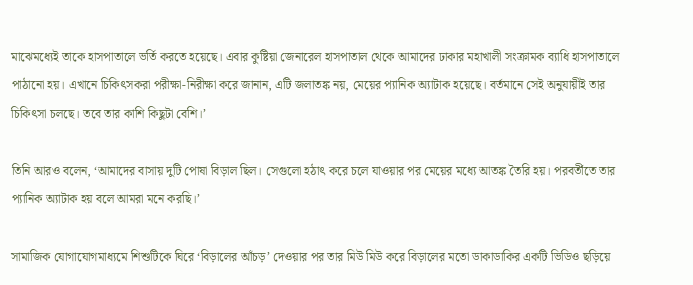মাঝেমধ্যেই তাকে হাসপাতালে ভর্তি করতে হয়েছে। এবার কুষ্টিয়া জেনারেল হাসপাতাল থেকে আমাদের ঢাকার মহাখালী সংক্রামক ব্যাধি হাসপাতালে পাঠানো হয়। এখানে চিকিৎসকরা পরীক্ষা-নিরীক্ষা করে জানান, এটি জলাতঙ্ক নয়, মেয়ের প্যানিক অ্যাটাক হয়েছে। বর্তমানে সেই অনুযায়ীই তার চিকিৎসা চলছে। তবে তার কাশি কিছুটা বেশি।’

তিনি আরও বলেন, ‘আমাদের বাসায় দুটি পোষা বিড়াল ছিল। সেগুলো হঠাৎ করে চলে যাওয়ার পর মেয়ের মধ্যে আতঙ্ক তৈরি হয়। পরবর্তীতে তার প্যানিক অ্যাটাক হয় বলে আমরা মনে করছি।’

সামাজিক যোগাযোগমাধ্যমে শিশুটিকে ঘিরে ‘বিড়ালের আঁচড়’ দেওয়ার পর তার মিউ মিউ করে বিড়ালের মতো ডাকাডাকির একটি ভিডিও ছড়িয়ে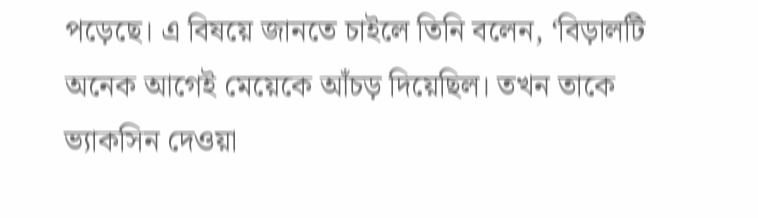পড়েছে। এ বিষয়ে জানতে চাইলে তিনি বলেন, ‘বিড়ালটি অনেক আগেই মেয়েকে আঁচড় দিয়েছিল। তখন তাকে ভ্যাকসিন দেওয়া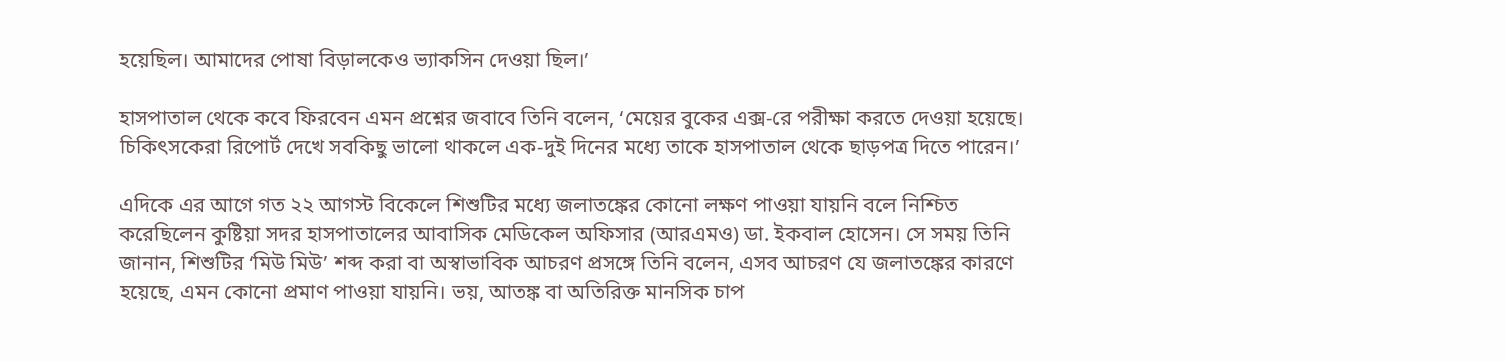হয়েছিল। আমাদের পোষা বিড়ালকেও ভ্যাকসিন দেওয়া ছিল।’

হাসপাতাল থেকে কবে ফিরবেন এমন প্রশ্নের জবাবে তিনি বলেন, ‘মেয়ের বুকের এক্স-রে পরীক্ষা করতে দেওয়া হয়েছে। চিকিৎসকেরা রিপোর্ট দেখে সবকিছু ভালো থাকলে এক-দুই দিনের মধ্যে তাকে হাসপাতাল থেকে ছাড়পত্র দিতে পারেন।’

এদিকে এর আগে গত ২২ আগস্ট বিকেলে শিশুটির মধ্যে জলাতঙ্কের কোনো লক্ষণ পাওয়া যায়নি বলে নিশ্চিত করেছিলেন কুষ্টিয়া সদর হাসপাতালের আবাসিক মেডিকেল অফিসার (আরএমও) ডা. ইকবাল হোসেন। সে সময় তিনি জানান, শিশুটির ‘মিউ মিউ’ শব্দ করা বা অস্বাভাবিক আচরণ প্রসঙ্গে তিনি বলেন, এসব আচরণ যে জলাতঙ্কের কারণে হয়েছে, এমন কোনো প্রমাণ পাওয়া যায়নি। ভয়, আতঙ্ক বা অতিরিক্ত মানসিক চাপ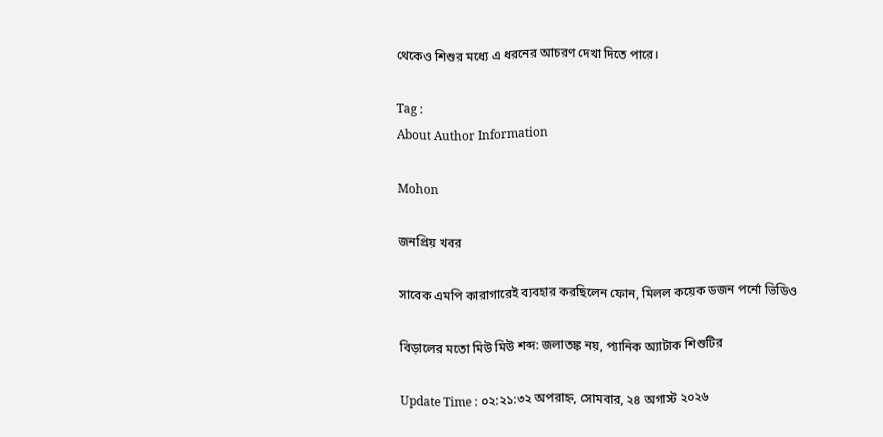থেকেও শিশুর মধ্যে এ ধরনের আচরণ দেখা দিতে পারে।

Tag :
About Author Information

Mohon

জনপ্রিয় খবর

সাবেক এমপি কারাগারেই ব্যবহার করছিলেন ফোন, মিলল কয়েক ডজন পর্নো ভিডিও

বিড়ালের মতো মিউ মিউ শব্দ: জলাতঙ্ক নয়, প্যানিক অ্যাটাক শিশুটির

Update Time : ০২:২১:৩২ অপরাহ্ন, সোমবার, ২৪ অগাস্ট ২০২৬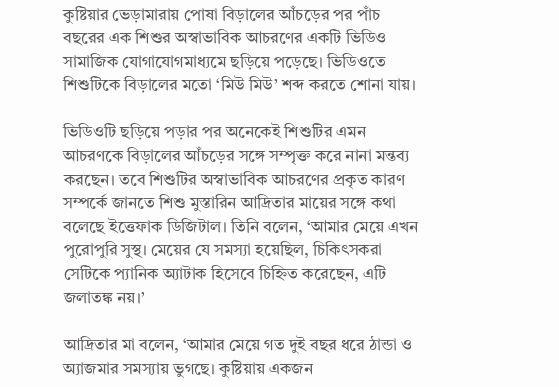কুষ্টিয়ার ভেড়ামারায় পোষা বিড়ালের আঁচড়ের পর পাঁচ বছরের এক শিশুর অস্বাভাবিক আচরণের একটি ভিডিও সামাজিক যোগাযোগমাধ্যমে ছড়িয়ে পড়েছে। ভিডিওতে শিশুটিকে বিড়ালের মতো ‘মিউ মিউ’ শব্দ করতে শোনা যায়।

ভিডিওটি ছড়িয়ে পড়ার পর অনেকেই শিশুটির এমন আচরণকে বিড়ালের আঁচড়ের সঙ্গে সম্পৃক্ত করে নানা মন্তব্য করছেন। তবে শিশুটির অস্বাভাবিক আচরণের প্রকৃত কারণ সম্পর্কে জানতে শিশু মুস্তারিন আদ্রিতার মায়ের সঙ্গে কথা বলেছে ইত্তেফাক ডিজিটাল। তিনি বলেন, ‘আমার মেয়ে এখন পুরোপুরি সুস্থ। মেয়ের যে সমস্যা হয়েছিল, চিকিৎসকরা সেটিকে প্যানিক অ্যাটাক হিসেবে চিহ্নিত করেছেন, এটি জলাতঙ্ক নয়।’

আদ্রিতার মা বলেন, ‘আমার মেয়ে গত দুই বছর ধরে ঠান্ডা ও অ্যাজমার সমস্যায় ভুগছে। কুষ্টিয়ায় একজন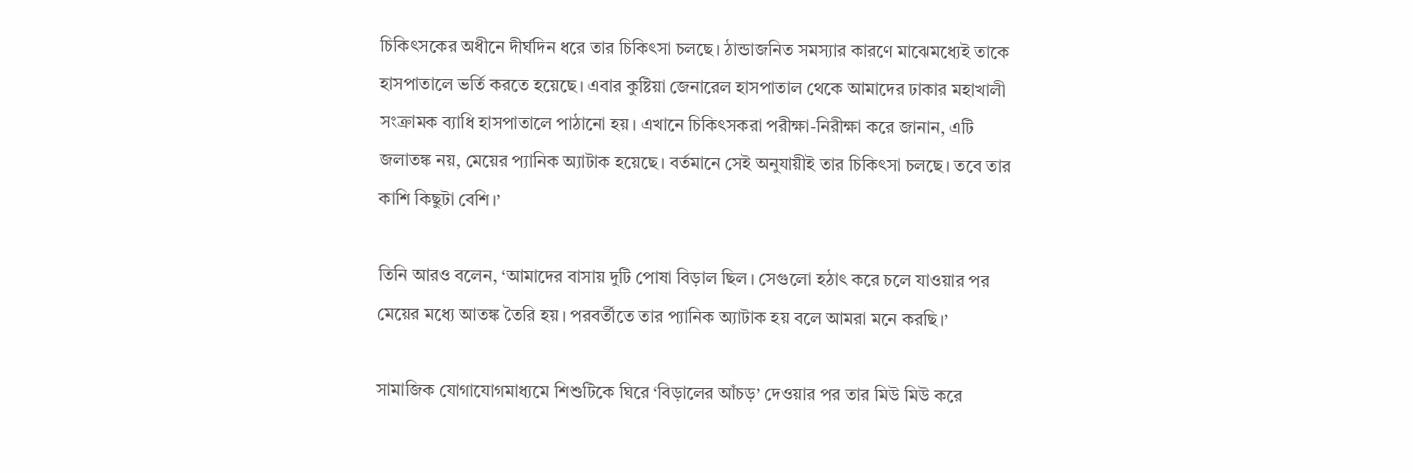চিকিৎসকের অধীনে দীর্ঘদিন ধরে তার চিকিৎসা চলছে। ঠান্ডাজনিত সমস্যার কারণে মাঝেমধ্যেই তাকে হাসপাতালে ভর্তি করতে হয়েছে। এবার কুষ্টিয়া জেনারেল হাসপাতাল থেকে আমাদের ঢাকার মহাখালী সংক্রামক ব্যাধি হাসপাতালে পাঠানো হয়। এখানে চিকিৎসকরা পরীক্ষা-নিরীক্ষা করে জানান, এটি জলাতঙ্ক নয়, মেয়ের প্যানিক অ্যাটাক হয়েছে। বর্তমানে সেই অনুযায়ীই তার চিকিৎসা চলছে। তবে তার কাশি কিছুটা বেশি।’

তিনি আরও বলেন, ‘আমাদের বাসায় দুটি পোষা বিড়াল ছিল। সেগুলো হঠাৎ করে চলে যাওয়ার পর মেয়ের মধ্যে আতঙ্ক তৈরি হয়। পরবর্তীতে তার প্যানিক অ্যাটাক হয় বলে আমরা মনে করছি।’

সামাজিক যোগাযোগমাধ্যমে শিশুটিকে ঘিরে ‘বিড়ালের আঁচড়’ দেওয়ার পর তার মিউ মিউ করে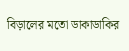বিড়ালের মতো ডাকাডাকির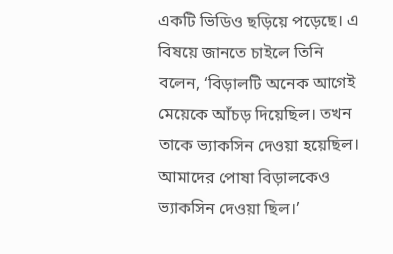একটি ভিডিও ছড়িয়ে পড়েছে। এ বিষয়ে জানতে চাইলে তিনি বলেন, ‘বিড়ালটি অনেক আগেই মেয়েকে আঁচড় দিয়েছিল। তখন তাকে ভ্যাকসিন দেওয়া হয়েছিল। আমাদের পোষা বিড়ালকেও ভ্যাকসিন দেওয়া ছিল।’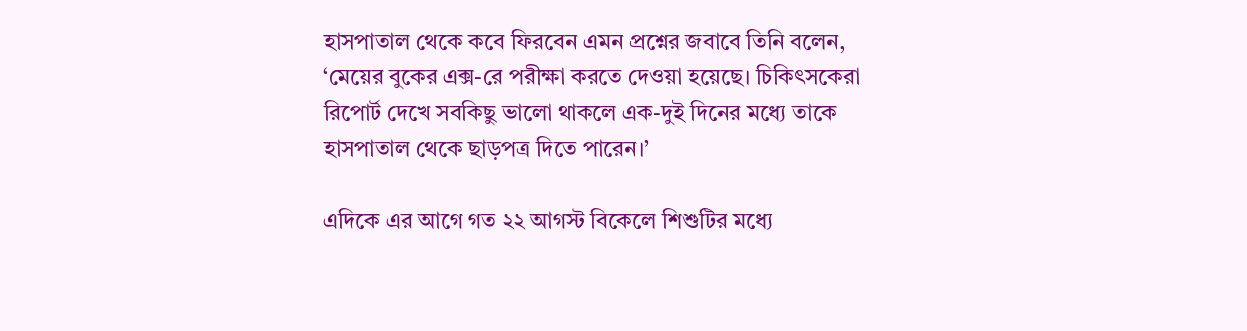হাসপাতাল থেকে কবে ফিরবেন এমন প্রশ্নের জবাবে তিনি বলেন, ‘মেয়ের বুকের এক্স-রে পরীক্ষা করতে দেওয়া হয়েছে। চিকিৎসকেরা রিপোর্ট দেখে সবকিছু ভালো থাকলে এক-দুই দিনের মধ্যে তাকে হাসপাতাল থেকে ছাড়পত্র দিতে পারেন।’

এদিকে এর আগে গত ২২ আগস্ট বিকেলে শিশুটির মধ্যে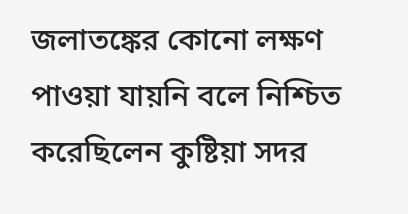জলাতঙ্কের কোনো লক্ষণ পাওয়া যায়নি বলে নিশ্চিত করেছিলেন কুষ্টিয়া সদর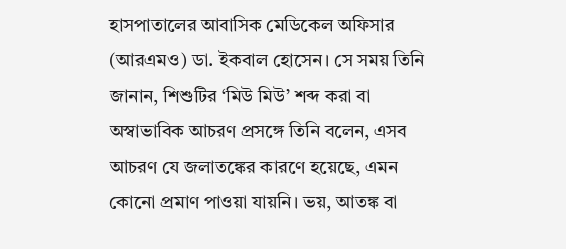হাসপাতালের আবাসিক মেডিকেল অফিসার (আরএমও) ডা. ইকবাল হোসেন। সে সময় তিনি জানান, শিশুটির ‘মিউ মিউ’ শব্দ করা বা অস্বাভাবিক আচরণ প্রসঙ্গে তিনি বলেন, এসব আচরণ যে জলাতঙ্কের কারণে হয়েছে, এমন কোনো প্রমাণ পাওয়া যায়নি। ভয়, আতঙ্ক বা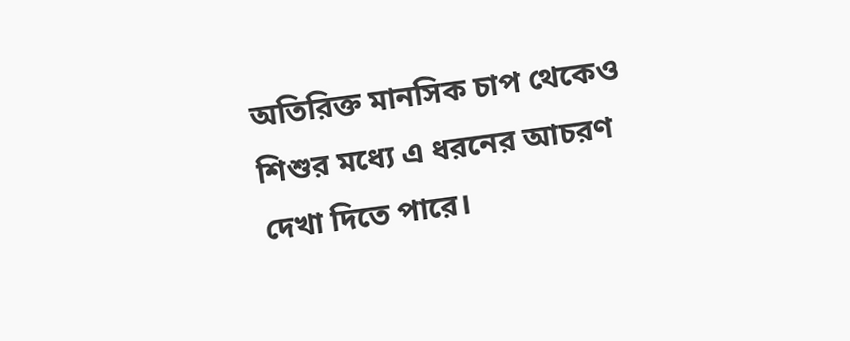অতিরিক্ত মানসিক চাপ থেকেও শিশুর মধ্যে এ ধরনের আচরণ দেখা দিতে পারে।